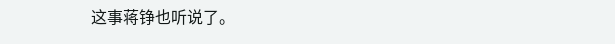这事蒋铮也听说了。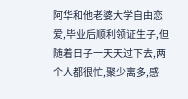阿华和他老婆大学自由恋爱,毕业后顺利领证生子,但随着日子一天天过下去,两个人都很忙,聚少离多,感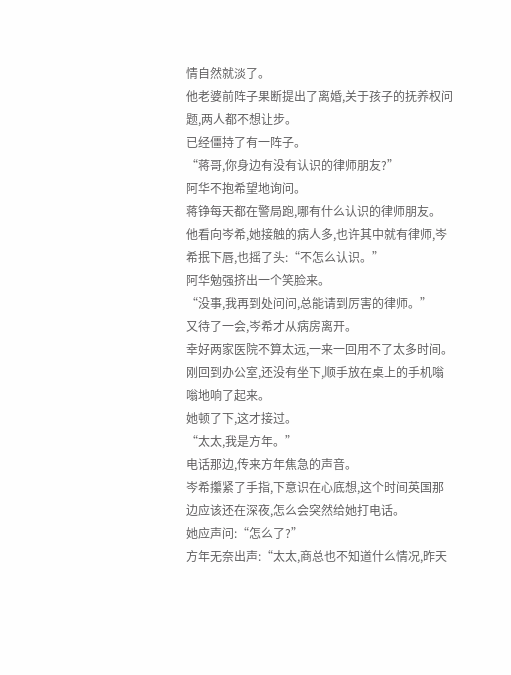情自然就淡了。
他老婆前阵子果断提出了离婚,关于孩子的抚养权问题,两人都不想让步。
已经僵持了有一阵子。
“蒋哥,你身边有没有认识的律师朋友?”
阿华不抱希望地询问。
蒋铮每天都在警局跑,哪有什么认识的律师朋友。
他看向岑希,她接触的病人多,也许其中就有律师,岑希抿下唇,也摇了头:“不怎么认识。”
阿华勉强挤出一个笑脸来。
“没事,我再到处问问,总能请到厉害的律师。”
又待了一会,岑希才从病房离开。
幸好两家医院不算太远,一来一回用不了太多时间。
刚回到办公室,还没有坐下,顺手放在桌上的手机嗡嗡地响了起来。
她顿了下,这才接过。
“太太,我是方年。”
电话那边,传来方年焦急的声音。
岑希攥紧了手指,下意识在心底想,这个时间英国那边应该还在深夜,怎么会突然给她打电话。
她应声问:“怎么了?”
方年无奈出声:“太太,商总也不知道什么情况,昨天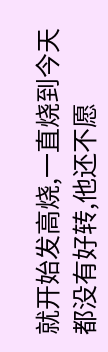就开始发高烧,一直烧到今天都没有好转,他还不愿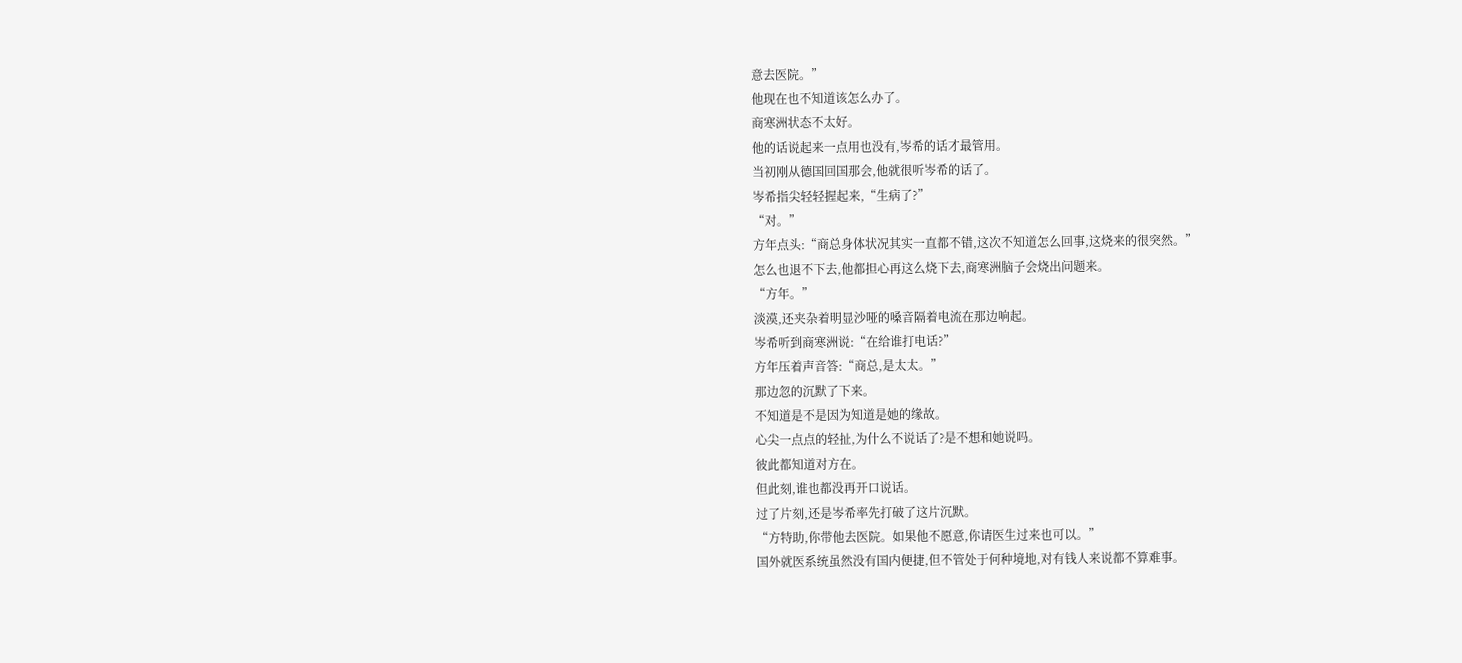意去医院。”
他现在也不知道该怎么办了。
商寒洲状态不太好。
他的话说起来一点用也没有,岑希的话才最管用。
当初刚从德国回国那会,他就很听岑希的话了。
岑希指尖轻轻握起来,“生病了?”
“对。”
方年点头:“商总身体状况其实一直都不错,这次不知道怎么回事,这烧来的很突然。”
怎么也退不下去,他都担心再这么烧下去,商寒洲脑子会烧出问题来。
“方年。”
淡漠,还夹杂着明显沙哑的嗓音隔着电流在那边响起。
岑希听到商寒洲说:“在给谁打电话?”
方年压着声音答:“商总,是太太。”
那边忽的沉默了下来。
不知道是不是因为知道是她的缘故。
心尖一点点的轻扯,为什么不说话了?是不想和她说吗。
彼此都知道对方在。
但此刻,谁也都没再开口说话。
过了片刻,还是岑希率先打破了这片沉默。
“方特助,你带他去医院。如果他不愿意,你请医生过来也可以。”
国外就医系统虽然没有国内便捷,但不管处于何种境地,对有钱人来说都不算难事。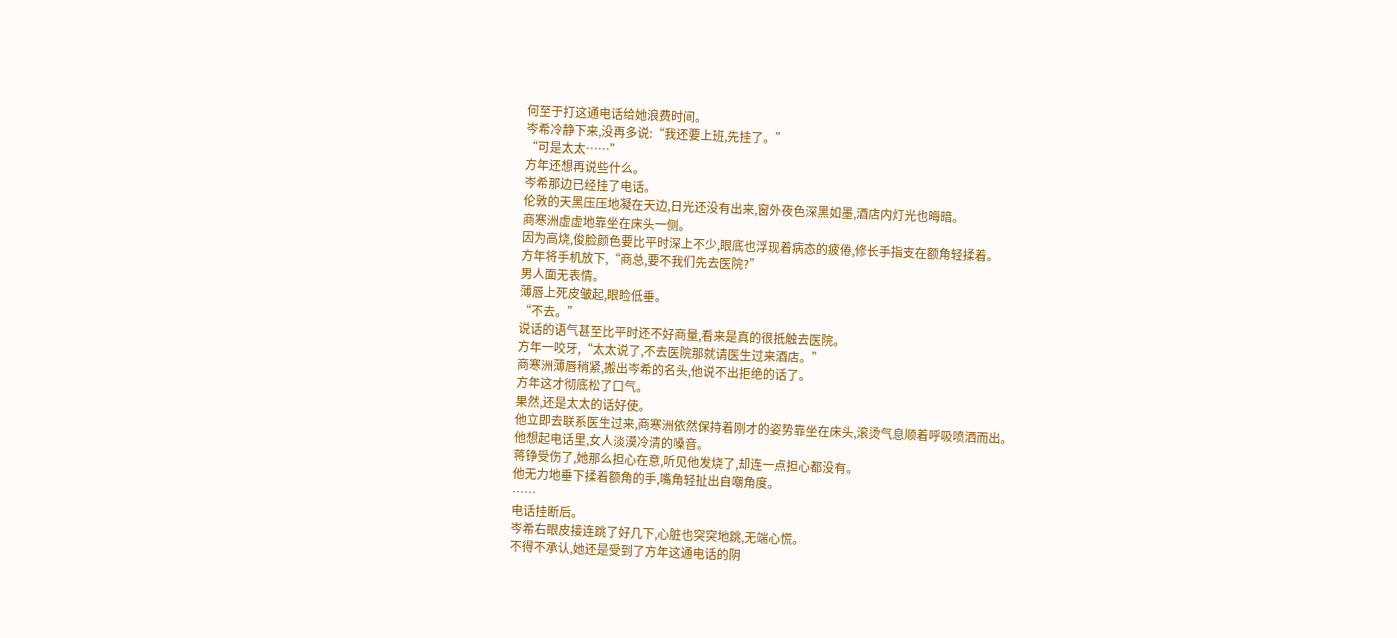何至于打这通电话给她浪费时间。
岑希冷静下来,没再多说:“我还要上班,先挂了。”
“可是太太……”
方年还想再说些什么。
岑希那边已经挂了电话。
伦敦的天黑压压地凝在天边,日光还没有出来,窗外夜色深黑如墨,酒店内灯光也晦暗。
商寒洲虚虚地靠坐在床头一侧。
因为高烧,俊脸颜色要比平时深上不少,眼底也浮现着病态的疲倦,修长手指支在额角轻揉着。
方年将手机放下,“商总,要不我们先去医院?”
男人面无表情。
薄唇上死皮皱起,眼睑低垂。
“不去。”
说话的语气甚至比平时还不好商量,看来是真的很抵触去医院。
方年一咬牙,“太太说了,不去医院那就请医生过来酒店。”
商寒洲薄唇稍紧,搬出岑希的名头,他说不出拒绝的话了。
方年这才彻底松了口气。
果然,还是太太的话好使。
他立即去联系医生过来,商寒洲依然保持着刚才的姿势靠坐在床头,滚烫气息顺着呼吸喷洒而出。
他想起电话里,女人淡漠冷清的嗓音。
蒋铮受伤了,她那么担心在意,听见他发烧了,却连一点担心都没有。
他无力地垂下揉着额角的手,嘴角轻扯出自嘲角度。
……
电话挂断后。
岑希右眼皮接连跳了好几下,心脏也突突地跳,无端心慌。
不得不承认,她还是受到了方年这通电话的阴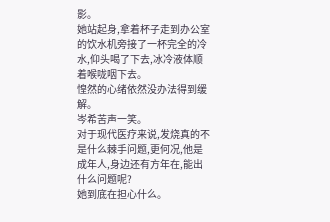影。
她站起身,拿着杯子走到办公室的饮水机旁接了一杯完全的冷水,仰头喝了下去,冰冷液体顺着喉咙咽下去。
惶然的心绪依然没办法得到缓解。
岑希苦声一笑。
对于现代医疗来说,发烧真的不是什么棘手问题,更何况,他是成年人,身边还有方年在,能出什么问题呢?
她到底在担心什么。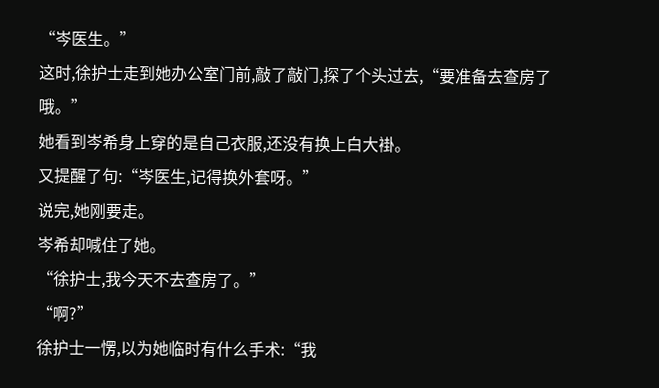“岑医生。”
这时,徐护士走到她办公室门前,敲了敲门,探了个头过去,“要准备去查房了哦。”
她看到岑希身上穿的是自己衣服,还没有换上白大褂。
又提醒了句:“岑医生,记得换外套呀。”
说完,她刚要走。
岑希却喊住了她。
“徐护士,我今天不去查房了。”
“啊?”
徐护士一愣,以为她临时有什么手术:“我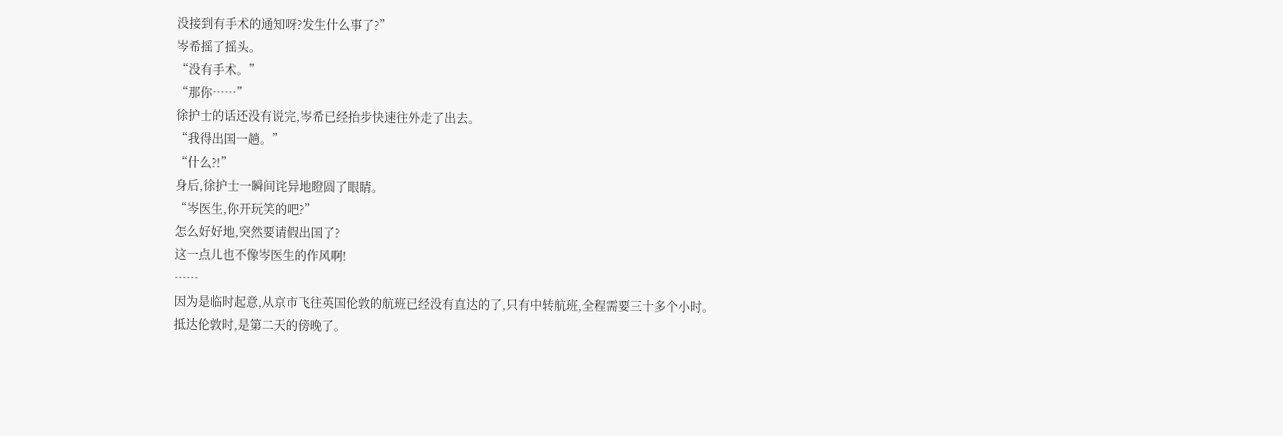没接到有手术的通知呀?发生什么事了?”
岑希摇了摇头。
“没有手术。”
“那你……”
徐护士的话还没有说完,岑希已经抬步快速往外走了出去。
“我得出国一趟。”
“什么?!”
身后,徐护士一瞬间诧异地瞪圆了眼睛。
“岑医生,你开玩笑的吧?”
怎么好好地,突然要请假出国了?
这一点儿也不像岑医生的作风啊!
……
因为是临时起意,从京市飞往英国伦敦的航班已经没有直达的了,只有中转航班,全程需要三十多个小时。
抵达伦敦时,是第二天的傍晚了。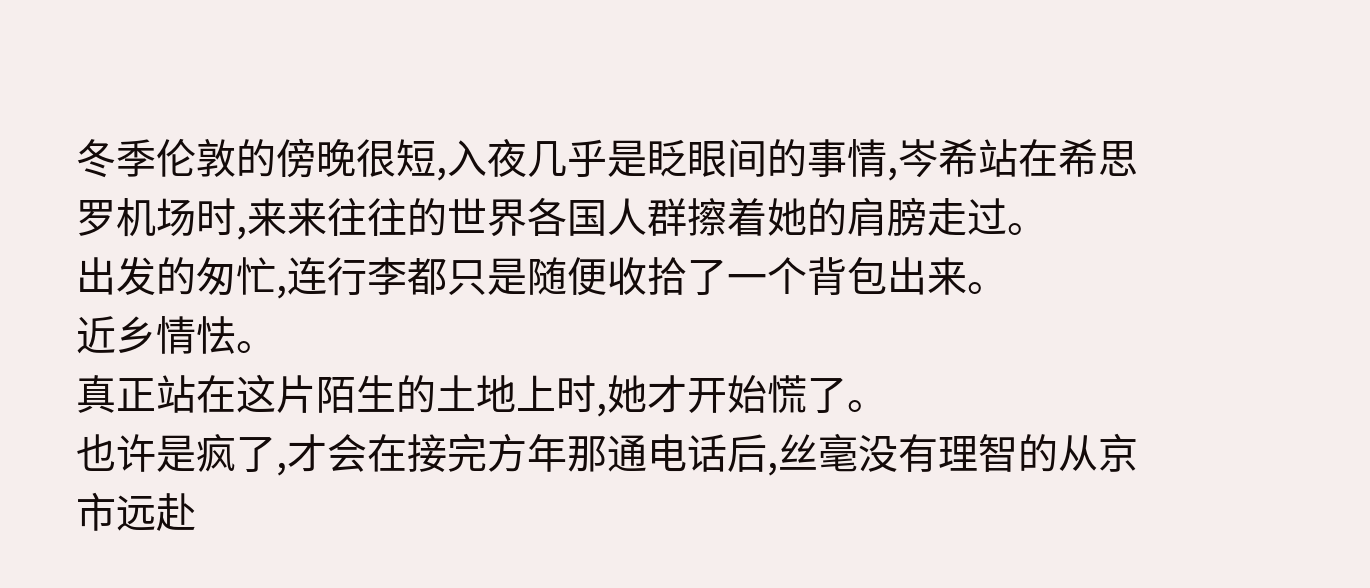冬季伦敦的傍晚很短,入夜几乎是眨眼间的事情,岑希站在希思罗机场时,来来往往的世界各国人群擦着她的肩膀走过。
出发的匆忙,连行李都只是随便收拾了一个背包出来。
近乡情怯。
真正站在这片陌生的土地上时,她才开始慌了。
也许是疯了,才会在接完方年那通电话后,丝毫没有理智的从京市远赴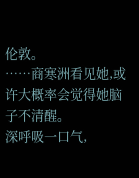伦敦。
……商寒洲看见她,或许大概率会觉得她脑子不清醒。
深呼吸一口气,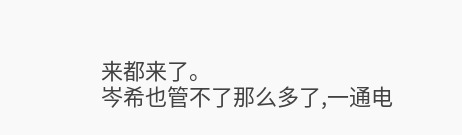来都来了。
岑希也管不了那么多了,一通电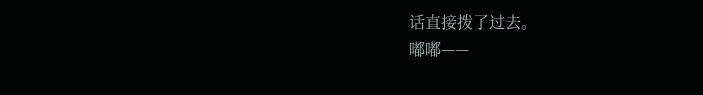话直接拨了过去。
嘟嘟——